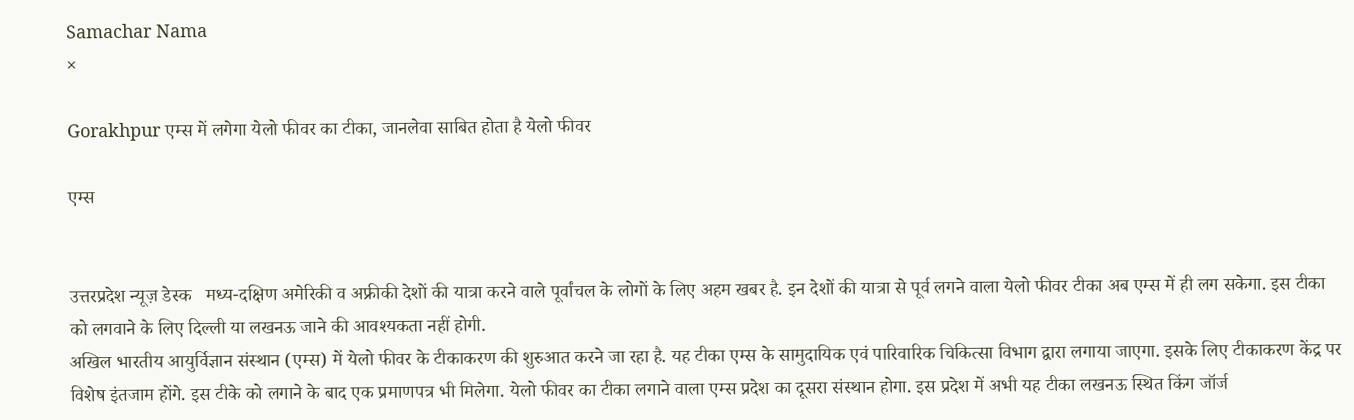Samachar Nama
×

Gorakhpur एम्स में लगेगा येलो फीवर का टीका, जानलेवा साबित होता है येलो फीवर

एम्स


उत्तरप्रदेश न्यूज़ डेस्क   मध्य-दक्षिण अमेरिकी व अफ्रीकी देशों की यात्रा करने वाले पूर्वांचल के लोगों के लिए अहम खबर है. इन देशों की यात्रा से पूर्व लगने वाला येलो फीवर टीका अब एम्स में ही लग सकेगा. इस टीका को लगवाने के लिए दिल्ली या लखनऊ जाने की आवश्यकता नहीं होगी.
अखिल भारतीय आयुर्विज्ञान संस्थान (एम्स) में येलो फीवर के टीकाकरण की शुरुआत करने जा रहा है. यह टीका एम्स के सामुदायिक एवं पारिवारिक चिकित्सा विभाग द्वारा लगाया जाएगा. इसके लिए टीकाकरण केंद्र पर विशेष इंतजाम होंगे. इस टीके को लगाने के बाद एक प्रमाणपत्र भी मिलेगा. येलो फीवर का टीका लगाने वाला एम्स प्रदेश का दूसरा संस्थान होगा. इस प्रदेश में अभी यह टीका लखनऊ स्थित किंग जॉर्ज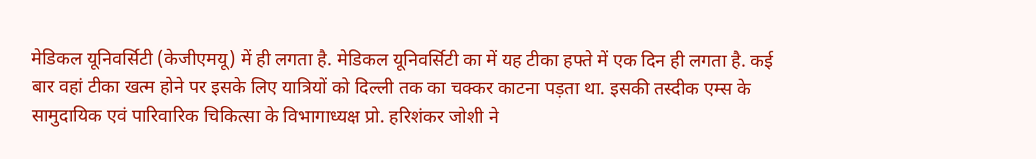मेडिकल यूनिवर्सिटी (केजीएमयू) में ही लगता है. मेडिकल यूनिवर्सिटी का में यह टीका हफ्ते में एक दिन ही लगता है. कई बार वहां टीका खत्म होने पर इसके लिए यात्रियों को दिल्ली तक का चक्कर काटना पड़ता था. इसकी तस्दीक एम्स के सामुदायिक एवं पारिवारिक चिकित्सा के विभागाध्यक्ष प्रो. हरिशंकर जोशी ने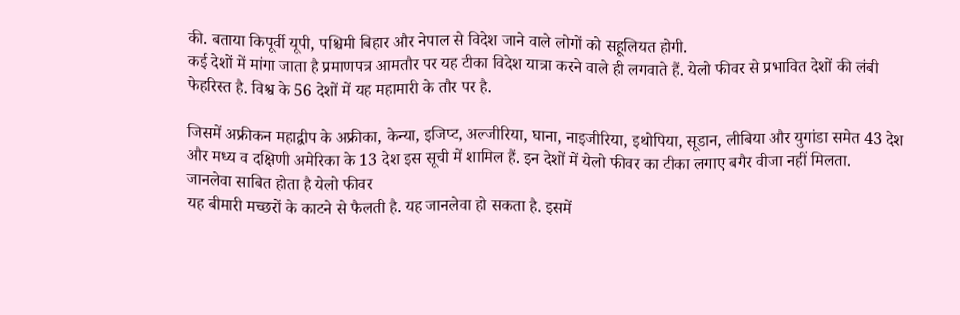की. बताया किपूर्वी यूपी, पश्चिमी बिहार और नेपाल से विदेश जाने वाले लोगों को सहूलियत होगी.
कई देशों में मांगा जाता है प्रमाणपत्र आमतौर पर यह टीका विदेश यात्रा करने वाले ही लगवाते हैं. येलो फीवर से प्रभावित देशों की लंबी फेहरिस्त है. विश्व के 56 देशों में यह महामारी के तौर पर है.

जिसमें अफ्रीकन महाद्वीप के अफ्रीका, केन्या, इजिप्ट, अल्जीरिया, घाना, नाइजीरिया, इथोपिया, सूडान, लीबिया और युगांडा समेत 43 देश और मध्य व दक्षिणी अमेरिका के 13 देश इस सूची में शामिल हैं. इन देशों में येलो फीवर का टीका लगाए बगैर वीजा नहीं मिलता.
जानलेवा साबित होता है येलो फीवर
यह बीमारी मच्छरों के काटने से फैलती है. यह जानलेवा हो सकता है. इसमें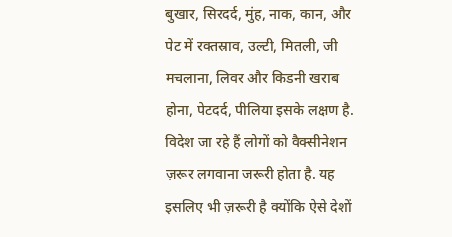बुखार, सिरदर्द, मुंह, नाक, कान, और पेट में रक्तस्राव, उल्टी, मितली, जी मचलाना, लिवर और किडनी खराब होना, पेटदर्द, पीलिया इसके लक्षण है. विदेश जा रहे हैं लोगों को वैक्सीनेशन ज़रूर लगवाना जरूरी होता है. यह इसलिए भी ज़रूरी है क्योंकि ऐसे देशों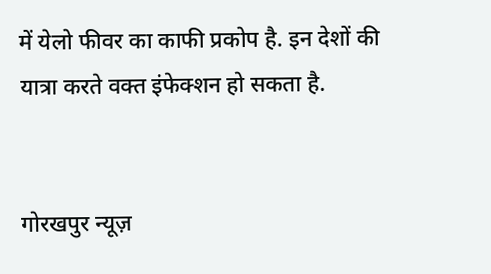में येलो फीवर का काफी प्रकोप है. इन देशों की यात्रा करते वक्त इंफेक्शन हो सकता है.


गोरखपुर न्यूज़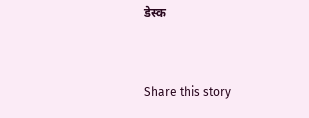डेस्क


Share this story